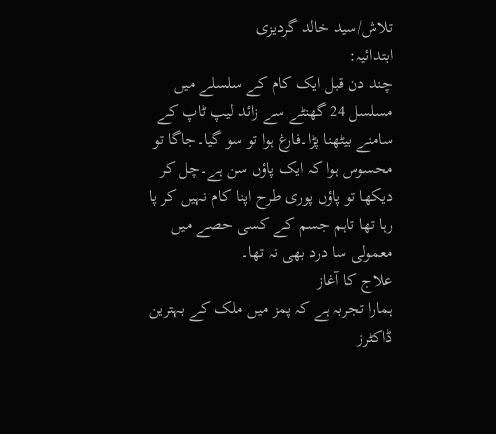تلاش/سید خالد گردیزی
ابتدائیہ:
چند دن قبل ایک کام کے سلسلے میں مسلسل 24 گھنٹے سے زائد لیپ ٹاپ کے سامنے بیٹھنا پڑا۔فارغ ہوا تو سو گیا۔جاگا تو محسوس ہوا کہ ایک پاؤں سن ہے۔چل کر دیکھا تو پاؤں پوری طرح اپنا کام نہیں کر پا رہا تھا تاہم جسم کے کسی حصے میں معمولی سا درد بھی نہ تھا۔
علاج کا آغاز
ہمارا تجربہ ہے کہ پمز میں ملک کے بہترین ڈاکٹرز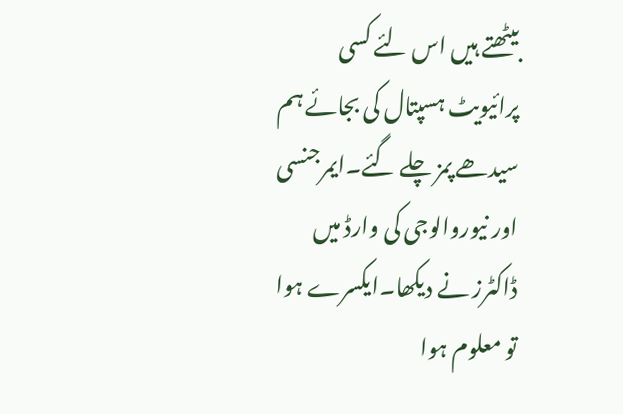بیٹھتے ہیں اس لئے کسی پرائیویٹ ہسپتال کی بجائے ہم سیدھے پمز چلے گئے۔ایمرجنسی اور نیوروالوجی کی وارڈ میں ڈاکٹرز نے دیکھا۔ایکسرے ہوا تو معلوم ہوا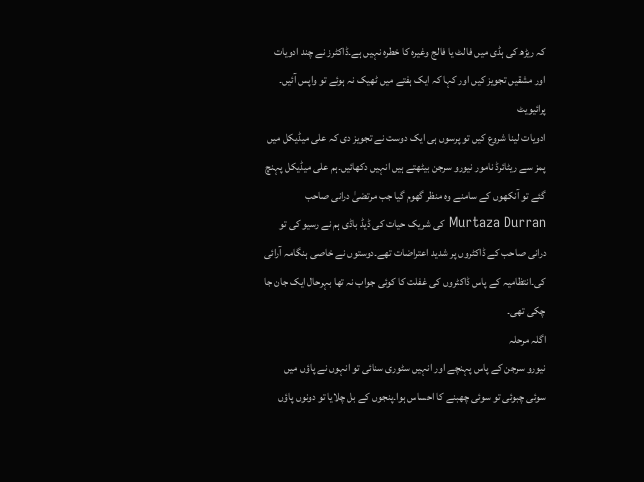کہ ریڑھ کی ہڈی میں فالٹ یا فالج وغیرہ کا خطرہ نہیں ہے۔ڈاکٹرز نے چند ادویات اور مشقیں تجویز کیں اور کہا کہ ایک ہفتے میں ٹھیک نہ ہوئے تو واپس آئیں۔
پرائیویٹ
ادویات لینا شروع کیں تو پرسوں ہی ایک دوست نے تجویز دی کہ علی میڈیکل میں پمز سے ریٹائرڈ نامور نیورو سرجن بیٹھتے ہیں انہیں دکھائیں۔ہم علی میڈیکل پہنچ گئے تو آنکھوں کے سامنے وہ منظر گھوم گیا جب مرتضیٰ درانی صاحب Murtaza Durran کی شریک حیات کی ڈیڈ باڈی ہم نے رسیو کی تو درانی صاحب کے ڈاکٹروں پر شدید اعتراضات تھے۔دوستوں نے خاصی ہنگامہ آرائی کی۔انتظامیہ کے پاس ڈاکٹروں کی غفلت کا کوئی جواب نہ تھا بہرحال ایک جان جا چکی تھی۔
اگلہ مرحلہ
نیورو سرجن کے پاس پہنچے اور انہیں سٹوری سنائی تو انہوں نے پاؤں میں سوئی چبوئی تو سوئی چھبنے کا احساس ہوا۔پنجوں کے بل چلایا تو دونوں پاؤں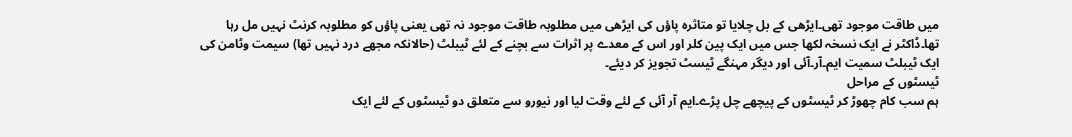میں طاقت موجود تھی۔ایڑھی کے بل چلایا تو متاثرہ پاؤں کی ایڑھی میں مطلوبہ طاقت موجود نہ تھی یعنی پاؤں کو مطلوبہ کرنٹ نہیں مل رہا تھا۔ڈاکٹر نے ایک نسخہ لکھا جس میں ایک پین کلر اور اس کے معدے پر اثرات سے بچنے کے لئے ٹیبلٹ (حالانکہ مجھے درد نہیں تھا) سیمت وٹامن کی ایک ٹیبلٹ سمیت ایم۔آر۔آئی اور دیگر مہنگے ٹیسٹ تجویز کر دیئے۔
ٹیسٹوں کے مراحل
ہم سب کام چھوڑ کر ٹیسٹوں کے پیچھے چل پڑے۔ایم آر آئی کے لئے وقت لیا اور نیورو سے متعلق دو ٹیسٹوں کے لئے ایک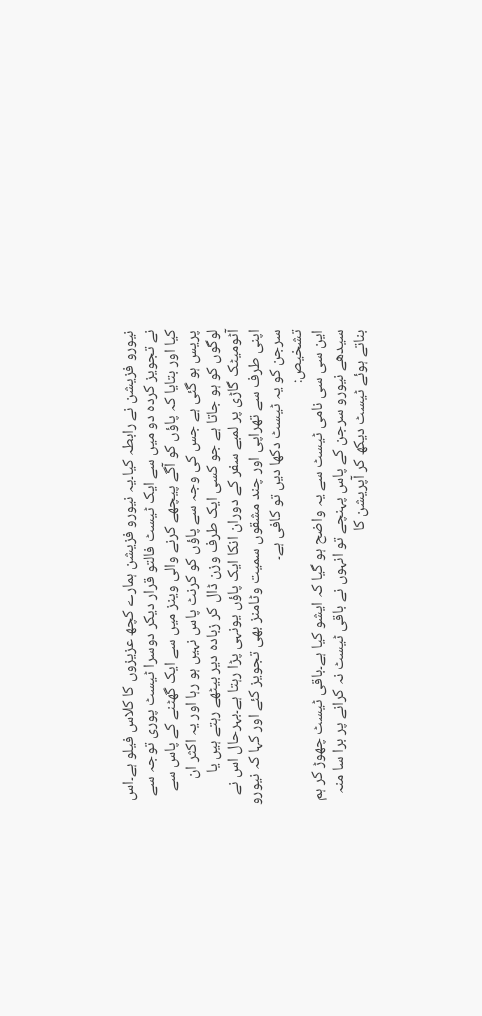نیورو فزیشن نے رابطہ کیا۔یہ نیورو فزیشن ہمارے کچھ عزیزوں کا کلاس فیلو ہے۔اس نے تجویز کردہ دو میں سے ایک ٹیسٹ فالتو قرار دیکر دوسرا ٹیسٹ پوری توجہ سے کیا اور بتایا کہ پاؤں کو آگے پیچھے کرنے والی وینز میں سے ایک گھٹنے کے پاس سے پریس ہو گئی ہے جس کی وجہ سے پاؤں کو کرنٹ پاس نہیں ہو رہا اور یہ اکثر ان لوگوں کو ہو جاتا ہے جو کسی ایک طرف وزن ڈال کر زبادہ دیر بیٹھے رہتے ہیں یا آٹومیٹک گاڑی پر لمبے سفر کے دوران انکا ایک پاؤں یونہی پڑا رہتا ہے۔بہرحال اس نے اپنی طرف سے تھراپی اور چند مشقوں سمیت وٹامنز بھی تجویز کئے اور کہا کہ نیورو سرجن کو یہ ٹیسٹ دکھا دیں تو کافی ہے۔
تشخیص:
این سی سی نامی ٹیسٹ سے یہ واضح ہو گیا کہ ایشو کیا ہے۔باقی ٹیسٹ چھوڑ کر ہم سیدھے نیورو سرجن کے پاس پہنچے تو انہوں نے باقی ٹیسٹ نہ کرانے پر برا سا منہ بناتے ہوئے ٹیسٹ دیکھ کر آپریشن کا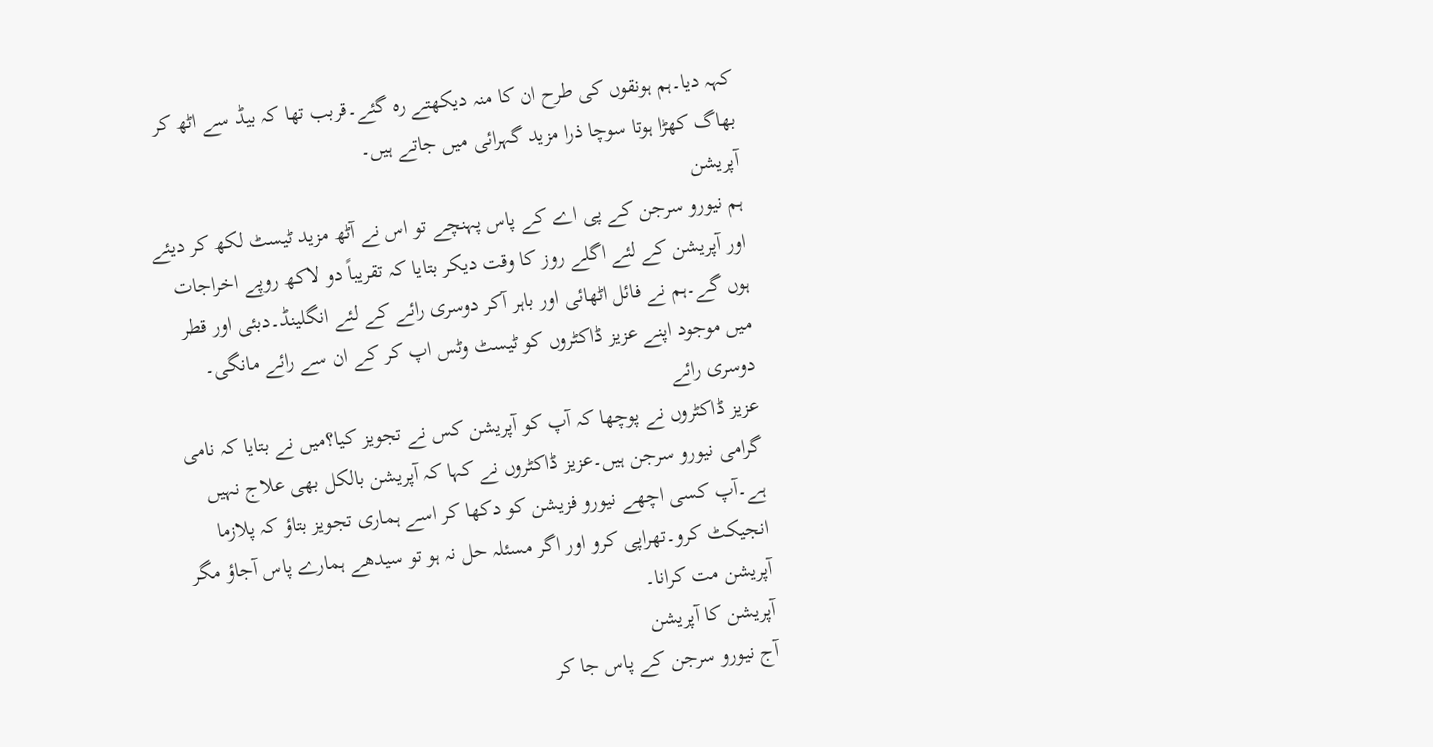کہہ دیا۔ہم ہونقوں کی طرح ان کا منہ دیکھتے رہ گئے۔قربب تھا کہ بیڈ سے اٹھ کر بھاگ کھڑا ہوتا سوچا ذرا مزید گہرائی میں جاتے ہیں۔
آپریشن
ہم نیورو سرجن کے پی اے کے پاس پہنچے تو اس نے آٹھ مزید ٹیسٹ لکھ کر دیئے اور آپریشن کے لئے اگلے روز کا وقت دیکر بتایا کہ تقریباً دو لاکھ روپے اخراجات ہوں گے۔ہم نے فائل اٹھائی اور باہر آکر دوسری رائے کے لئے انگلینڈ۔دبئی اور قطر میں موجود اپنے عزیز ڈاکٹروں کو ٹیسٹ وٹس اپ کر کے ان سے رائے مانگی۔
دوسری رائے
عزیز ڈاکٹروں نے پوچھا کہ آپ کو آپریشن کس نے تجویز کیا؟میں نے بتایا کہ نامی گرامی نیورو سرجن ہیں۔عزیز ڈاکٹروں نے کہا کہ آپریشن بالکل بھی علاج نہیں ہے۔آپ کسی اچھے نیورو فزیشن کو دکھا کر اسے ہماری تجویز بتاؤ کہ پلازما انجیکٹ کرو۔تھراپی کرو اور اگر مسئلہ حل نہ ہو تو سیدھے ہمارے پاس آجاؤ مگر آپریشن مت کرانا۔
آپریشن کا آپریشن
آج نیورو سرجن کے پاس جا کر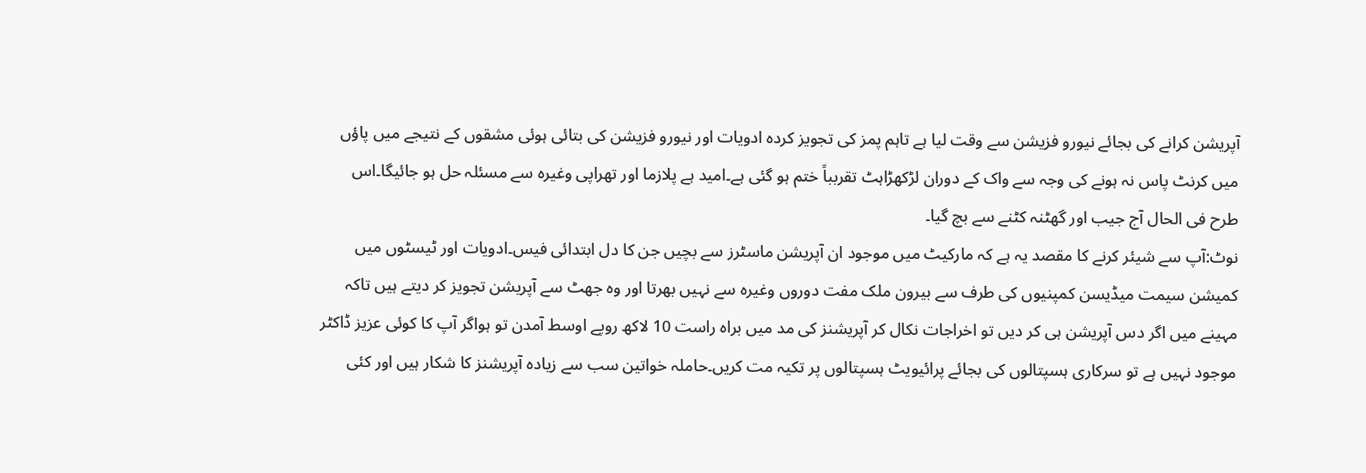آپریشن کرانے کی بجائے نیورو فزیشن سے وقت لیا ہے تاہم پمز کی تجویز کردہ ادویات اور نیورو فزیشن کی بتائی ہوئی مشقوں کے نتیجے میں پاؤں میں کرنٹ پاس نہ ہونے کی وجہ سے واک کے دوران لڑکھڑاہٹ تقربباً ختم ہو گئی ہے۔امید ہے پلازما اور تھراپی وغیرہ سے مسئلہ حل ہو جائیگا۔اس طرح فی الحال آج جیب اور گھٹنہ کٹنے سے بچ گیا۔
نوٹ:آپ سے شیئر کرنے کا مقصد یہ ہے کہ مارکیٹ میں موجود ان آپریشن ماسٹرز سے بچیں جن کا دل ابتدائی فیس۔ادویات اور ٹیسٹوں میں کمیشن سیمت میڈیسن کمپنیوں کی طرف سے بیرون ملک مفت دوروں وغیرہ سے نہیں بھرتا اور وہ جھٹ سے آپریشن تجویز کر دیتے ہیں تاکہ مہینے میں اگر دس آپریشن ہی کر دیں تو اخراجات نکال کر آپریشنز کی مد میں براہ راست 10 لاکھ روپے اوسط آمدن تو ہواگر آپ کا کوئی عزیز ڈاکٹر موجود نہیں ہے تو سرکاری ہسپتالوں کی بجائے پرائیویٹ ہسپتالوں پر تکیہ مت کریں۔حاملہ خواتین سب سے زیادہ آپریشنز کا شکار ہیں اور کئی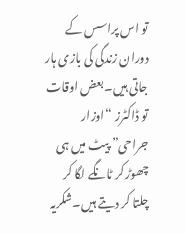تو اس پراسس کے دوران زندگی کی بازی ہار جاتی ہیں۔بعض اوقات تو ڈاکٹرز “اوزار جراحی” پیٹ میں ہی چھوڑ کر ٹانگے لگا کر چلتا کر دیتے ہیں۔شکریہ